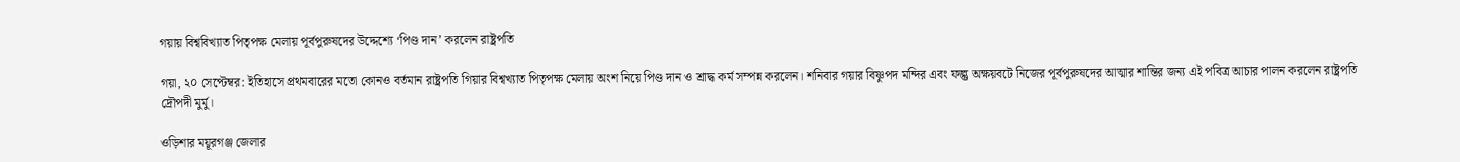গয়ায় বিশ্ববিখ্যাত পিতৃপক্ষ মেলায় পূর্বপুরুষদের উদ্দেশ্যে ‘পিণ্ড দান’ করলেন রাষ্ট্রপতি

গয়া, ২০ সেপ্টেম্বর: ইতিহাসে প্রথমবারের মতো কোনও বর্তমান রাষ্ট্রপতি গিয়ার বিশ্বখ্যাত পিতৃপক্ষ মেলায় অংশ নিয়ে পিণ্ড দান ও শ্রাদ্ধ কর্ম সম্পন্ন করলেন। শনিবার গয়ার বিষ্ণুপদ মন্দির এবং ফল্গু অক্ষয়বটে নিজের পূর্বপুরুষদের আত্মার শান্তির জন্য এই পবিত্র আচার পালন করলেন রাষ্ট্রপতি দ্রৌপদী মুর্মু।

ওড়িশার ময়ূরগঞ্জ জেলার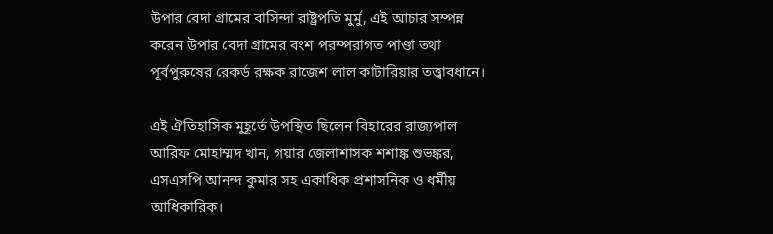উপার বেদা গ্রামের বাসিন্দা রাষ্ট্রপতি মুর্মু, এই আচার সম্পন্ন করেন উপার বেদা গ্রামের বংশ পরম্পরাগত পাণ্ডা তথা পূর্বপুরুষের রেকর্ড রক্ষক রাজেশ লাল কাটারিয়ার তত্ত্বাবধানে।

এই ঐতিহাসিক মুহূর্তে উপস্থিত ছিলেন বিহারের রাজ্যপাল আরিফ মোহাম্মদ খান, গয়ার জেলাশাসক শশাঙ্ক শুভঙ্কর, এসএসপি আনন্দ কুমার সহ একাধিক প্রশাসনিক ও ধর্মীয় আধিকারিক।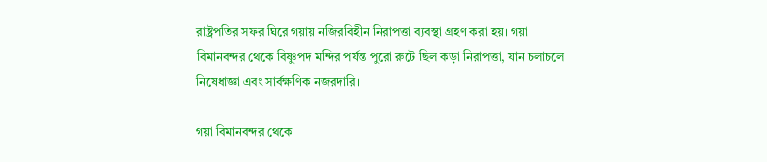রাষ্ট্রপতির সফর ঘিরে গয়ায় নজিরবিহীন নিরাপত্তা ব্যবস্থা গ্রহণ করা হয়। গয়া বিমানবন্দর থেকে বিষ্ণুপদ মন্দির পর্যন্ত পুরো রুটে ছিল কড়া নিরাপত্তা, যান চলাচলে নিষেধাজ্ঞা এবং সার্বক্ষণিক নজরদারি।

গয়া বিমানবন্দর থেকে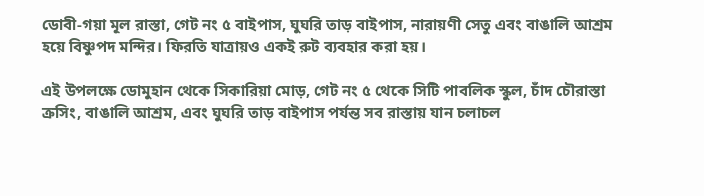ডোবী-গয়া মূল রাস্তা, গেট নং ৫ বাইপাস, ঘুঘরি তাড় বাইপাস, নারায়ণী সেতু এবং বাঙালি আশ্রম হয়ে বিষ্ণুপদ মন্দির। ফিরতি যাত্রায়ও একই রুট ব্যবহার করা হয়।

এই উপলক্ষে ডোমুহান থেকে সিকারিয়া মোড়, গেট নং ৫ থেকে সিটি পাবলিক স্কুল, চাঁদ চৌরাস্তা ক্রসিং, বাঙালি আশ্রম, এবং ঘুঘরি তাড় বাইপাস পর্যন্ত সব রাস্তায় যান চলাচল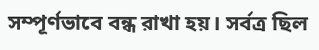সম্পূর্ণভাবে বন্ধ রাখা হয়। সর্বত্র ছিল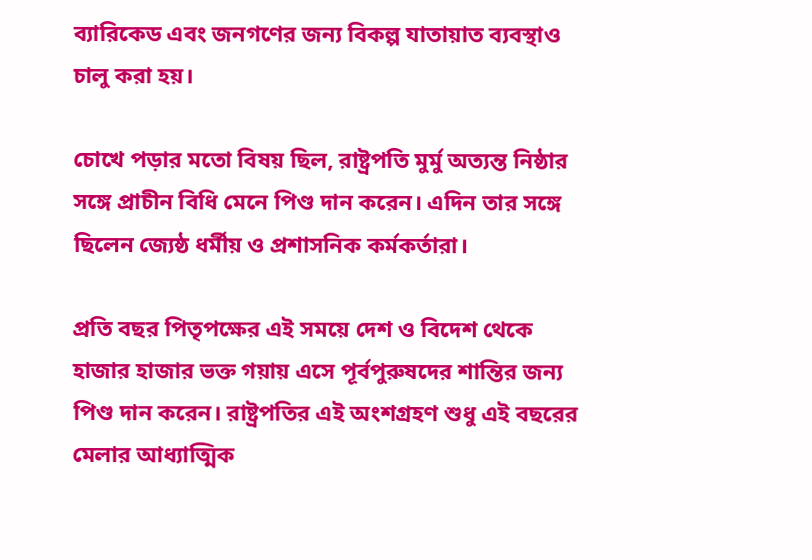ব্যারিকেড এবং জনগণের জন্য বিকল্প যাতায়াত ব্যবস্থাও চালু করা হয়।

চোখে পড়ার মতো বিষয় ছিল, রাষ্ট্রপতি মুর্মু অত্যন্ত নিষ্ঠার সঙ্গে প্রাচীন বিধি মেনে পিণ্ড দান করেন। এদিন তার সঙ্গে ছিলেন জ্যেষ্ঠ ধর্মীয় ও প্রশাসনিক কর্মকর্তারা।

প্রতি বছর পিতৃপক্ষের এই সময়ে দেশ ও বিদেশ থেকে হাজার হাজার ভক্ত গয়ায় এসে পূর্বপুরুষদের শান্তির জন্য পিণ্ড দান করেন। রাষ্ট্রপতির এই অংশগ্রহণ শুধু এই বছরের মেলার আধ্যাত্মিক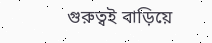গুরুত্বই বাড়িয়ে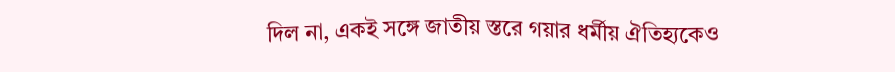দিল না, একই সঙ্গে জাতীয় স্তরে গয়ার ধর্মীয় ঐতিহ্যকেও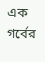এক গর্বের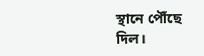স্থানে পৌঁছে দিল।